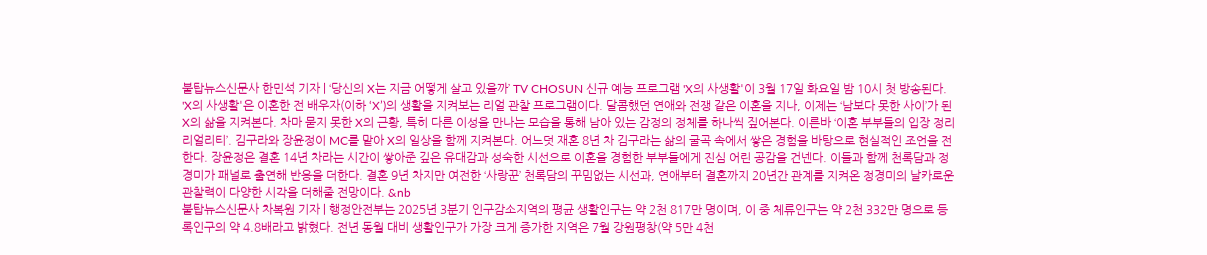불탑뉴스신문사 한민석 기자 | ‘당신의 X는 지금 어떻게 살고 있을까’ TV CHOSUN 신규 예능 프로그램 'X의 사생활'이 3월 17일 화요일 밤 10시 첫 방송된다. 'X의 사생활'은 이혼한 전 배우자(이하 ‘X’)의 생활을 지켜보는 리얼 관찰 프로그램이다. 달콤했던 연애와 전쟁 같은 이혼을 지나, 이제는 ‘남보다 못한 사이’가 된 X의 삶을 지켜본다. 차마 묻지 못한 X의 근황, 특히 다른 이성을 만나는 모습을 통해 남아 있는 감정의 정체를 하나씩 짚어본다. 이른바 ‘이혼 부부들의 입장 정리 리얼리티’. 김구라와 장윤정이 MC를 맡아 X의 일상을 함께 지켜본다. 어느덧 재혼 8년 차 김구라는 삶의 굴곡 속에서 쌓은 경험을 바탕으로 현실적인 조언을 전한다. 장윤정은 결혼 14년 차라는 시간이 쌓아준 깊은 유대감과 성숙한 시선으로 이혼을 경험한 부부들에게 진심 어린 공감을 건넨다. 이들과 함께 천록담과 정경미가 패널로 출연해 반응을 더한다. 결혼 9년 차지만 여전한 ‘사랑꾼’ 천록담의 꾸밈없는 시선과, 연애부터 결혼까지 20년간 관계를 지켜온 정경미의 날카로운 관찰력이 다양한 시각을 더해줄 전망이다. &nb
불탑뉴스신문사 차복원 기자 | 행정안전부는 2025년 3분기 인구감소지역의 평균 생활인구는 약 2천 817만 명이며, 이 중 체류인구는 약 2천 332만 명으로 등록인구의 약 4.8배라고 밝혔다. 전년 동월 대비 생활인구가 가장 크게 증가한 지역은 7월 강원평창(약 5만 4천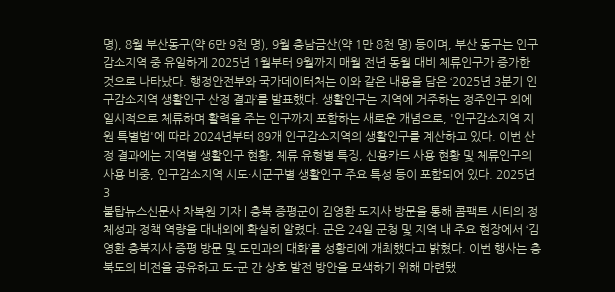명), 8월 부산동구(약 6만 9천 명), 9월 충남금산(약 1만 8천 명) 등이며, 부산 동구는 인구감소지역 중 유일하게 2025년 1월부터 9월까지 매월 전년 동월 대비 체류인구가 증가한 것으로 나타났다. 행정안전부와 국가데이터처는 이와 같은 내용을 담은 ‘2025년 3분기 인구감소지역 생활인구 산정 결과’를 발표했다. 생활인구는 지역에 거주하는 정주인구 외에 일시적으로 체류하며 활력을 주는 인구까지 포함하는 새로운 개념으로, '인구감소지역 지원 특별법'에 따라 2024년부터 89개 인구감소지역의 생활인구를 계산하고 있다. 이번 산정 결과에는 지역별 생활인구 현황, 체류 유형별 특징, 신용카드 사용 현황 및 체류인구의 사용 비중, 인구감소지역 시도·시군구별 생활인구 주요 특성 등이 포함되어 있다. 2025년 3
불탑뉴스신문사 차복원 기자 | 충북 증평군이 김영환 도지사 방문을 통해 콤팩트 시티의 정체성과 정책 역량을 대내외에 확실히 알렸다. 군은 24일 군청 및 지역 내 주요 현장에서 ‘김영환 충북지사 증평 방문 및 도민과의 대화’를 성황리에 개최했다고 밝혔다. 이번 행사는 충북도의 비전을 공유하고 도-군 간 상호 발전 방안을 모색하기 위해 마련됐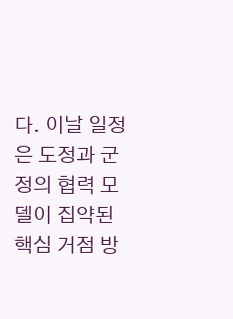다. 이날 일정은 도정과 군정의 협력 모델이 집약된 핵심 거점 방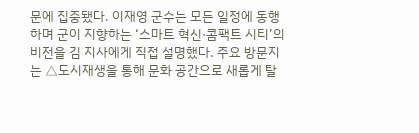문에 집중됐다. 이재영 군수는 모든 일정에 동행하며 군이 지향하는 ‘스마트 혁신·콤팩트 시티’의 비전을 김 지사에게 직접 설명했다. 주요 방문지는 △도시재생을 통해 문화 공간으로 새롭게 탈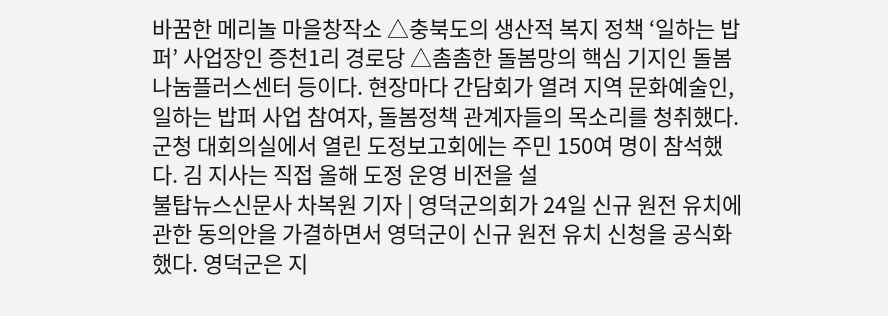바꿈한 메리놀 마을창작소 △충북도의 생산적 복지 정책 ‘일하는 밥퍼’ 사업장인 증천1리 경로당 △촘촘한 돌봄망의 핵심 기지인 돌봄나눔플러스센터 등이다. 현장마다 간담회가 열려 지역 문화예술인, 일하는 밥퍼 사업 참여자, 돌봄정책 관계자들의 목소리를 청취했다. 군청 대회의실에서 열린 도정보고회에는 주민 150여 명이 참석했다. 김 지사는 직접 올해 도정 운영 비전을 설
불탑뉴스신문사 차복원 기자 | 영덕군의회가 24일 신규 원전 유치에 관한 동의안을 가결하면서 영덕군이 신규 원전 유치 신청을 공식화했다. 영덕군은 지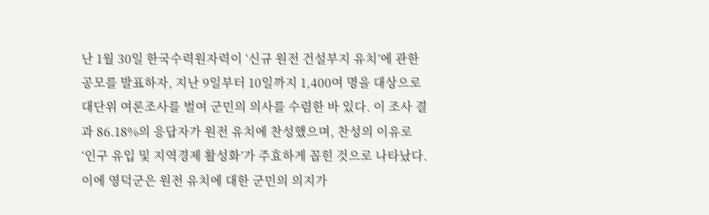난 1월 30일 한국수력원자력이 ‘신규 원전 건설부지 유치’에 관한 공모를 발표하자, 지난 9일부터 10일까지 1,400여 명을 대상으로 대단위 여론조사를 벌여 군민의 의사를 수렴한 바 있다. 이 조사 결과 86.18%의 응답자가 원전 유치에 찬성했으며, 찬성의 이유로 ‘인구 유입 및 지역경제 활성화’가 주효하게 꼽힌 것으로 나타났다. 이에 영덕군은 원전 유치에 대한 군민의 의지가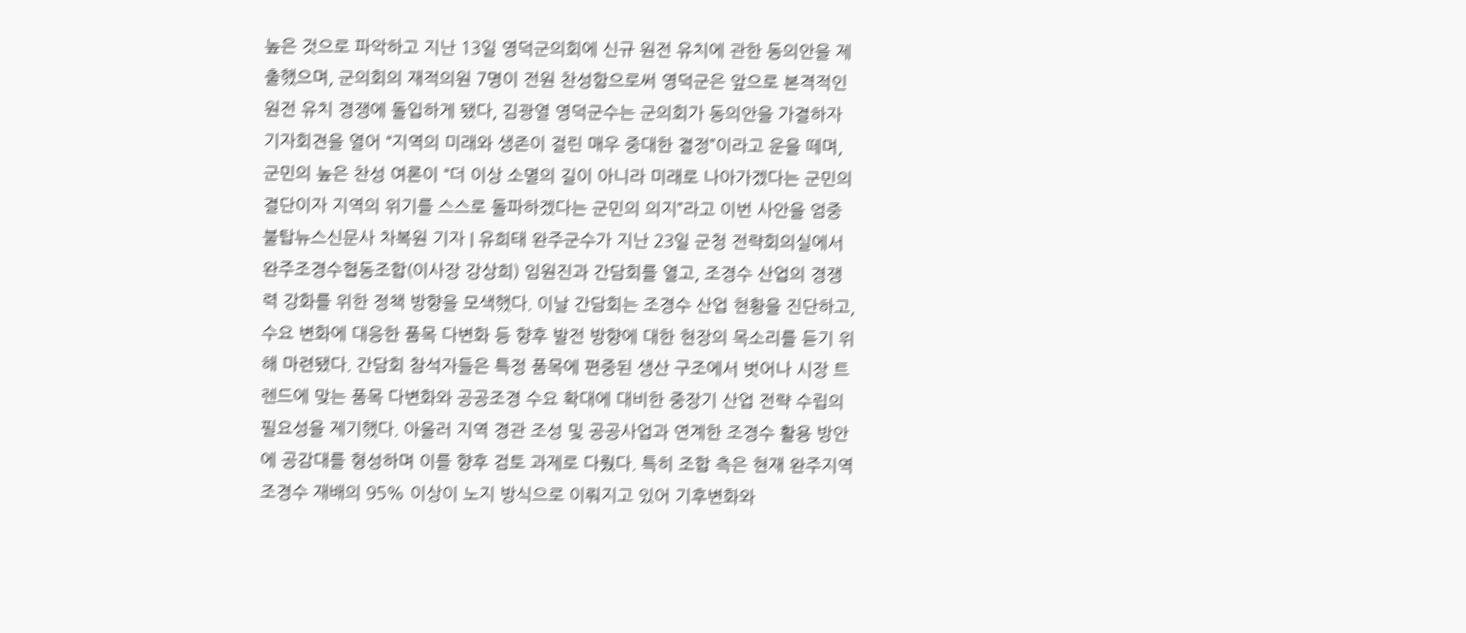높은 것으로 파악하고 지난 13일 영덕군의회에 신규 원전 유치에 관한 동의안을 제출했으며, 군의회의 재적의원 7명이 전원 찬성함으로써 영덕군은 앞으로 본격적인 원전 유치 경쟁에 돌입하게 됐다, 김광열 영덕군수는 군의회가 동의안을 가결하자 기자회견을 열어 “지역의 미래와 생존이 걸린 매우 중대한 결정”이라고 운을 떼며, 군민의 높은 찬성 여론이 “더 이상 소멸의 길이 아니라 미래로 나아가겠다는 군민의 결단이자 지역의 위기를 스스로 돌파하겠다는 군민의 의지”라고 이번 사안을 엄중
불탑뉴스신문사 차복원 기자 | 유희태 완주군수가 지난 23일 군청 전략회의실에서 완주조경수협동조합(이사장 강상희) 임원진과 간담회를 열고, 조경수 산업의 경쟁력 강화를 위한 정책 방향을 모색했다. 이날 간담회는 조경수 산업 현황을 진단하고, 수요 변화에 대응한 품목 다변화 등 향후 발전 방향에 대한 현장의 목소리를 듣기 위해 마련됐다. 간담회 참석자들은 특정 품목에 편중된 생산 구조에서 벗어나 시장 트렌드에 맞는 품목 다변화와 공공조경 수요 확대에 대비한 중장기 산업 전략 수립의 필요성을 제기했다. 아울러 지역 경관 조성 및 공공사업과 연계한 조경수 활용 방안에 공감대를 형성하며 이를 향후 검토 과제로 다뤘다. 특히 조합 측은 현재 완주지역 조경수 재배의 95% 이상이 노지 방식으로 이뤄지고 있어 기후변화와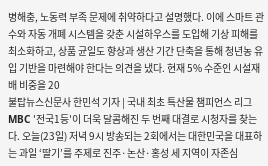병해충, 노동력 부족 문제에 취약하다고 설명했다. 이에 스마트 관수와 자동 개폐 시스템을 갖춘 시설하우스를 도입해 기상 피해를 최소화하고, 상품 균일도 향상과 생산 기간 단축을 통해 청년농 유입 기반을 마련해야 한다는 의견을 냈다. 현재 5% 수준인 시설재배 비중을 20
불탑뉴스신문사 한민석 기자 | 국내 최초 특산물 챔피언스 리그 MBC '전국1등'이 더욱 달콤해진 두 번째 대결로 시청자를 찾는다. 오늘(23일) 저녁 9시 방송되는 2회에서는 대한민국을 대표하는 과일 ‘딸기’를 주제로 진주·논산·홍성 세 지역이 자존심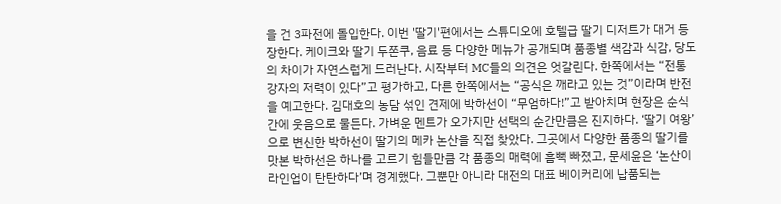을 건 3파전에 돌입한다. 이번 '딸기'편에서는 스튜디오에 호텔급 딸기 디저트가 대거 등장한다. 케이크와 딸기 두쫀쿠, 음료 등 다양한 메뉴가 공개되며 품종별 색감과 식감, 당도의 차이가 자연스럽게 드러난다. 시작부터 MC들의 의견은 엇갈린다. 한쪽에서는 “전통 강자의 저력이 있다”고 평가하고, 다른 한쪽에서는 “공식은 깨라고 있는 것”이라며 반전을 예고한다. 김대호의 농담 섞인 견제에 박하선이 “무엄하다!”고 받아치며 현장은 순식간에 웃음으로 물든다. 가벼운 멘트가 오가지만 선택의 순간만큼은 진지하다. ‘딸기 여왕’으로 변신한 박하선이 딸기의 메카 논산을 직접 찾았다. 그곳에서 다양한 품종의 딸기를 맛본 박하선은 하나를 고르기 힘들만큼 각 품종의 매력에 흠뻑 빠졌고, 문세윤은 ‘논산이 라인업이 탄탄하다’며 경계했다. 그뿐만 아니라 대전의 대표 베이커리에 납품되는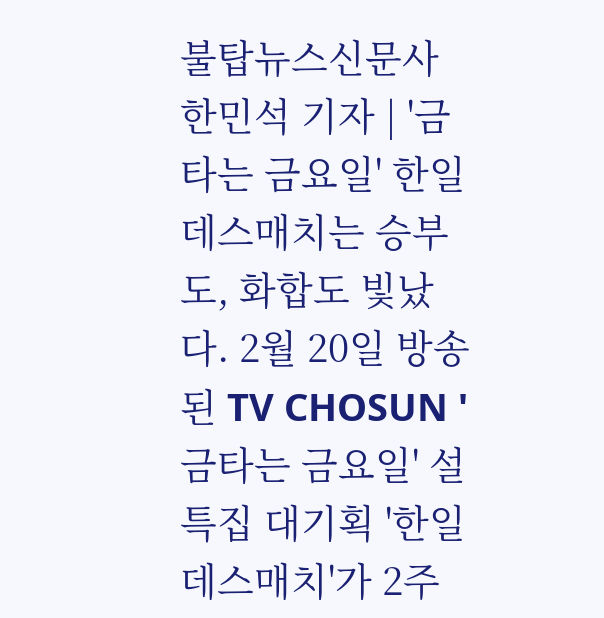불탑뉴스신문사 한민석 기자 | '금타는 금요일' 한일 데스매치는 승부도, 화합도 빛났다. 2월 20일 방송된 TV CHOSUN '금타는 금요일' 설 특집 대기획 '한일 데스매치'가 2주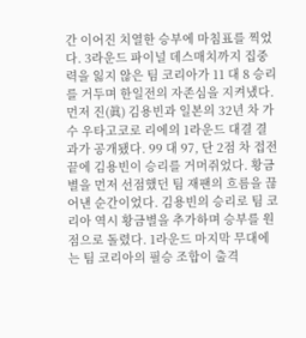간 이어진 치열한 승부에 마침표를 찍었다. 3라운드 파이널 데스매치까지 집중력을 잃지 않은 팀 코리아가 11 대 8 승리를 거두며 한일전의 자존심을 지켜냈다. 먼저 진(眞) 김용빈과 일본의 32년 차 가수 우타고코로 리에의 1라운드 대결 결과가 공개됐다. 99 대 97, 단 2점 차 접전 끝에 김용빈이 승리를 거머쥐었다. 황금별을 먼저 선점했던 팀 재팬의 흐름을 끊어낸 순간이었다. 김용빈의 승리로 팀 코리아 역시 황금별을 추가하며 승부를 원점으로 돌렸다. 1라운드 마지막 무대에는 팀 코리아의 필승 조합이 출격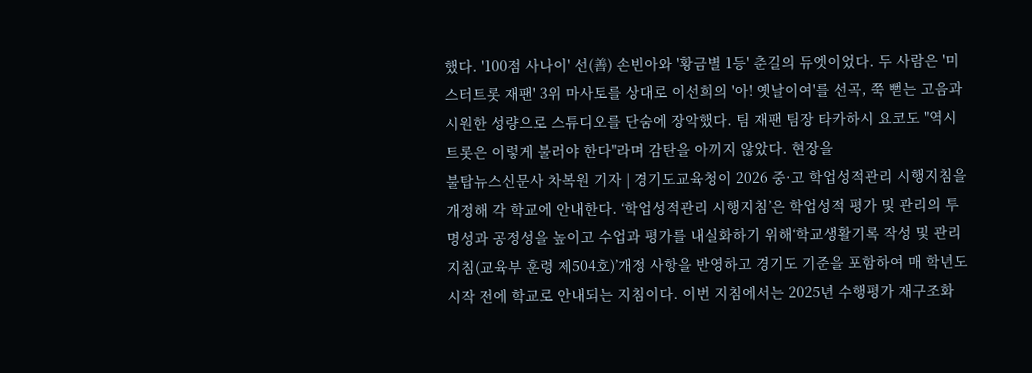했다. '100점 사나이' 선(善) 손빈아와 '황금별 1등' 춘길의 듀엣이었다. 두 사람은 '미스터트롯 재팬' 3위 마사토를 상대로 이선희의 '아! 옛날이여'를 선곡, 쭉 뻗는 고음과 시원한 성량으로 스튜디오를 단숨에 장악했다. 팀 재팬 팀장 타카하시 요코도 "역시 트롯은 이렇게 불러야 한다"라며 감탄을 아끼지 않았다. 현장을
불탑뉴스신문사 차복원 기자 | 경기도교육청이 2026 중·고 학업성적관리 시행지침을 개정해 각 학교에 안내한다. ‘학업성적관리 시행지침’은 학업성적 평가 및 관리의 투명성과 공정성을 높이고 수업과 평가를 내실화하기 위해‘학교생활기록 작성 및 관리지침(교육부 훈령 제504호)’개정 사항을 반영하고 경기도 기준을 포함하여 매 학년도 시작 전에 학교로 안내되는 지침이다. 이번 지침에서는 2025년 수행평가 재구조화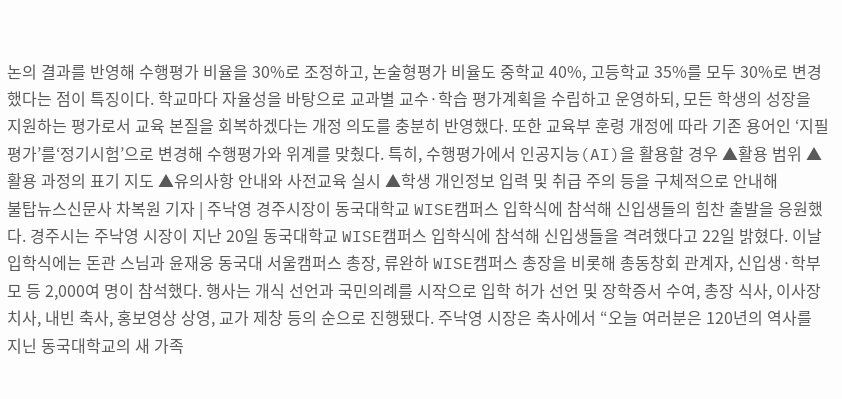논의 결과를 반영해 수행평가 비율을 30%로 조정하고, 논술형평가 비율도 중학교 40%, 고등학교 35%를 모두 30%로 변경했다는 점이 특징이다. 학교마다 자율성을 바탕으로 교과별 교수·학습 평가계획을 수립하고 운영하되, 모든 학생의 성장을 지원하는 평가로서 교육 본질을 회복하겠다는 개정 의도를 충분히 반영했다. 또한 교육부 훈령 개정에 따라 기존 용어인 ‘지필평가’를‘정기시험’으로 변경해 수행평가와 위계를 맞췄다. 특히, 수행평가에서 인공지능(AI)을 활용할 경우 ▲활용 범위 ▲활용 과정의 표기 지도 ▲유의사항 안내와 사전교육 실시 ▲학생 개인정보 입력 및 취급 주의 등을 구체적으로 안내해
불탑뉴스신문사 차복원 기자 | 주낙영 경주시장이 동국대학교 WISE캠퍼스 입학식에 참석해 신입생들의 힘찬 출발을 응원했다. 경주시는 주낙영 시장이 지난 20일 동국대학교 WISE캠퍼스 입학식에 참석해 신입생들을 격려했다고 22일 밝혔다. 이날 입학식에는 돈관 스님과 윤재웅 동국대 서울캠퍼스 총장, 류완하 WISE캠퍼스 총장을 비롯해 총동창회 관계자, 신입생·학부모 등 2,000여 명이 참석했다. 행사는 개식 선언과 국민의례를 시작으로 입학 허가 선언 및 장학증서 수여, 총장 식사, 이사장 치사, 내빈 축사, 홍보영상 상영, 교가 제창 등의 순으로 진행됐다. 주낙영 시장은 축사에서 “오늘 여러분은 120년의 역사를 지닌 동국대학교의 새 가족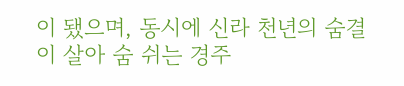이 됐으며, 동시에 신라 천년의 숨결이 살아 숨 쉬는 경주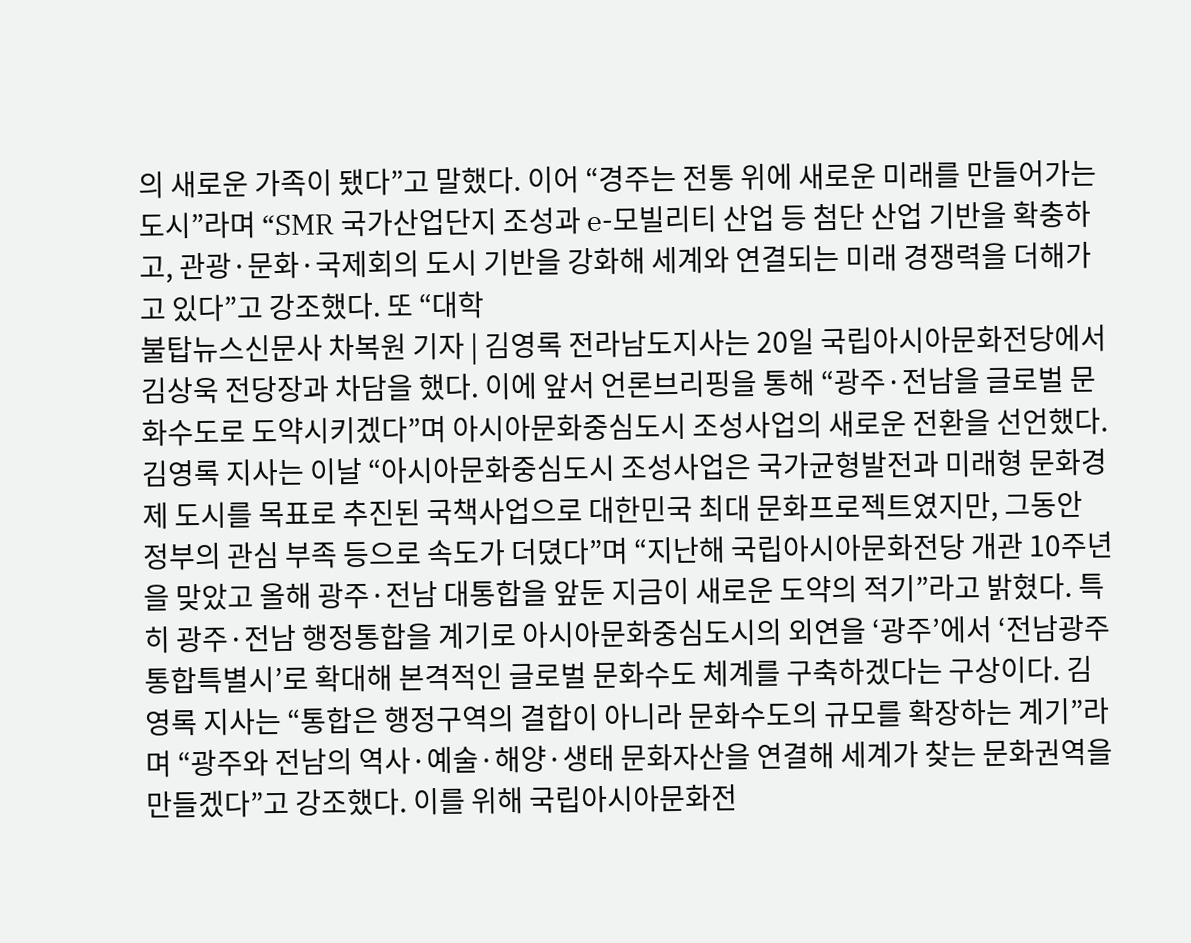의 새로운 가족이 됐다”고 말했다. 이어 “경주는 전통 위에 새로운 미래를 만들어가는 도시”라며 “SMR 국가산업단지 조성과 e-모빌리티 산업 등 첨단 산업 기반을 확충하고, 관광·문화·국제회의 도시 기반을 강화해 세계와 연결되는 미래 경쟁력을 더해가고 있다”고 강조했다. 또 “대학
불탑뉴스신문사 차복원 기자 | 김영록 전라남도지사는 20일 국립아시아문화전당에서 김상욱 전당장과 차담을 했다. 이에 앞서 언론브리핑을 통해 “광주·전남을 글로벌 문화수도로 도약시키겠다”며 아시아문화중심도시 조성사업의 새로운 전환을 선언했다. 김영록 지사는 이날 “아시아문화중심도시 조성사업은 국가균형발전과 미래형 문화경제 도시를 목표로 추진된 국책사업으로 대한민국 최대 문화프로젝트였지만, 그동안 정부의 관심 부족 등으로 속도가 더뎠다”며 “지난해 국립아시아문화전당 개관 10주년을 맞았고 올해 광주·전남 대통합을 앞둔 지금이 새로운 도약의 적기”라고 밝혔다. 특히 광주·전남 행정통합을 계기로 아시아문화중심도시의 외연을 ‘광주’에서 ‘전남광주통합특별시’로 확대해 본격적인 글로벌 문화수도 체계를 구축하겠다는 구상이다. 김영록 지사는 “통합은 행정구역의 결합이 아니라 문화수도의 규모를 확장하는 계기”라며 “광주와 전남의 역사·예술·해양·생태 문화자산을 연결해 세계가 찾는 문화권역을 만들겠다”고 강조했다. 이를 위해 국립아시아문화전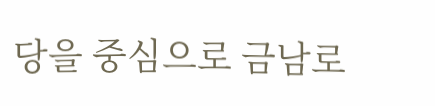당을 중심으로 금남로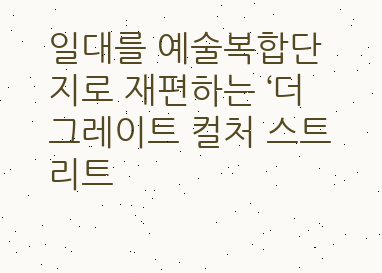일대를 예술복합단지로 재편하는 ‘더 그레이트 컬처 스트리트